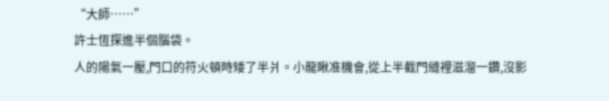“大師……”
許士恆探進半個腦袋。
人的陽氣一壓,門口的符火頓時矮了半爿。小龍瞅准機會,從上半截門縫裡滋溜一鑽,沒影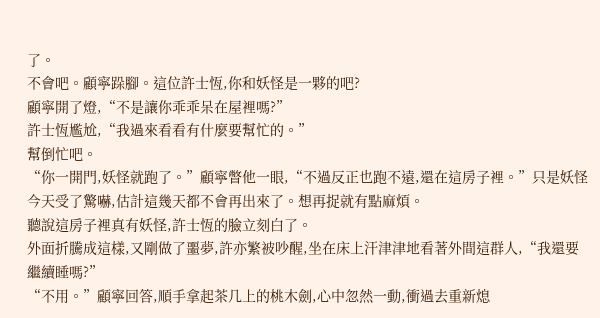了。
不會吧。顧寧跺腳。這位許士恆,你和妖怪是一夥的吧?
顧寧開了燈,“不是讓你乖乖呆在屋裡嗎?”
許士恆尷尬,“我過來看看有什麼要幫忙的。”
幫倒忙吧。
“你一開門,妖怪就跑了。”顧寧瞥他一眼,“不過反正也跑不遠,還在這房子裡。”只是妖怪今天受了驚嚇,估計這幾天都不會再出來了。想再捉就有點麻煩。
聽說這房子裡真有妖怪,許士恆的臉立刻白了。
外面折騰成這樣,又剛做了噩夢,許亦繁被吵醒,坐在床上汗津津地看著外間這群人,“我還要繼續睡嗎?”
“不用。”顧寧回答,順手拿起茶几上的桃木劍,心中忽然一動,衝過去重新熄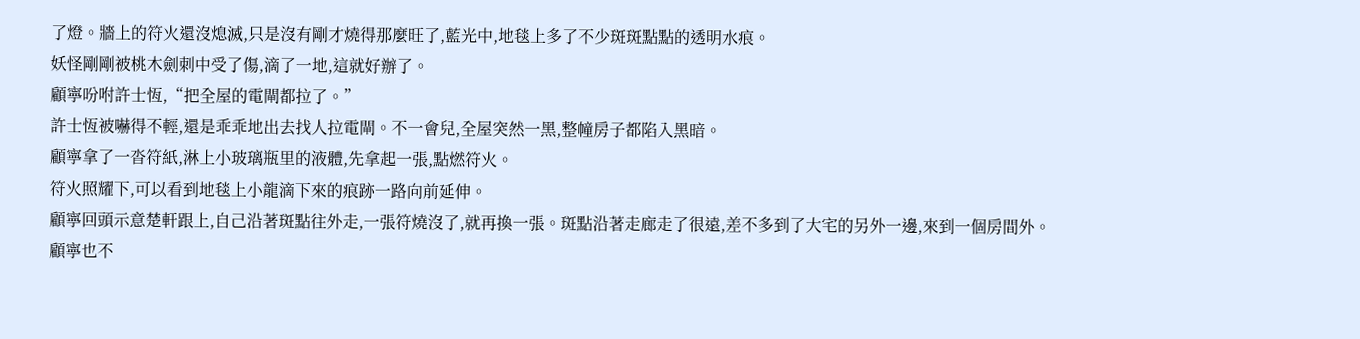了燈。牆上的符火還沒熄滅,只是沒有剛才燒得那麼旺了,藍光中,地毯上多了不少斑斑點點的透明水痕。
妖怪剛剛被桃木劍刺中受了傷,滴了一地,這就好辦了。
顧寧吩咐許士恆,“把全屋的電閘都拉了。”
許士恆被嚇得不輕,還是乖乖地出去找人拉電閘。不一會兒,全屋突然一黑,整幢房子都陷入黑暗。
顧寧拿了一沓符紙,淋上小玻璃瓶里的液體,先拿起一張,點燃符火。
符火照耀下,可以看到地毯上小龍滴下來的痕跡一路向前延伸。
顧寧回頭示意楚軒跟上,自己沿著斑點往外走,一張符燒沒了,就再換一張。斑點沿著走廊走了很遠,差不多到了大宅的另外一邊,來到一個房間外。
顧寧也不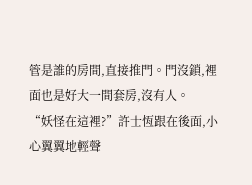管是誰的房間,直接推門。門沒鎖,裡面也是好大一間套房,沒有人。
“妖怪在這裡?”許士恆跟在後面,小心翼翼地輕聲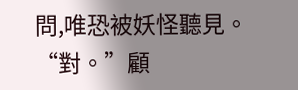問,唯恐被妖怪聽見。
“對。”顧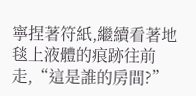寧捏著符紙,繼續看著地毯上液體的痕跡往前走,“這是誰的房間?”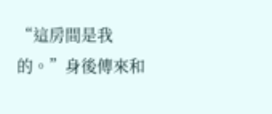“這房間是我的。”身後傳來和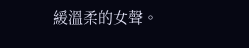緩溫柔的女聲。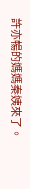許亦暢的媽媽秦姨來了。